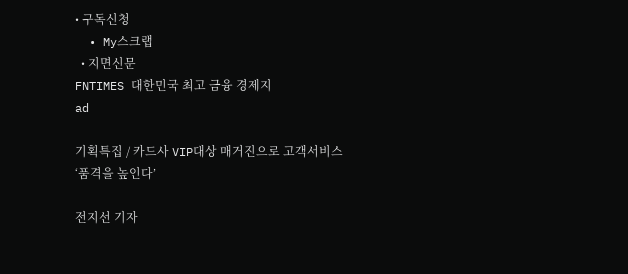• 구독신청
  • My스크랩
  • 지면신문
FNTIMES 대한민국 최고 금융 경제지
ad

기획특집 / 카드사 VIP대상 매거진으로 고객서비스 ‘품격을 높인다’

전지선 기자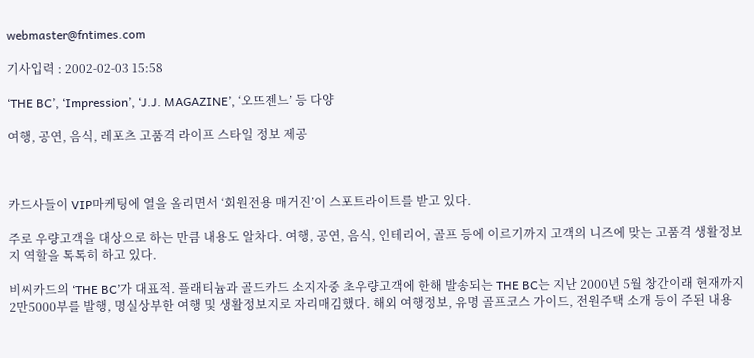webmaster@fntimes.com

기사입력 : 2002-02-03 15:58

‘THE BC’, ‘Impression’, ‘J.J. MAGAZINE’, ‘오뜨젠느’ 등 다양

여행, 공연, 음식, 레포츠 고품격 라이프 스타일 정보 제공



카드사들이 VIP마케팅에 열을 올리면서 ‘회원전용 매거진’이 스포트라이트를 받고 있다.

주로 우량고객을 대상으로 하는 만큼 내용도 알차다. 여행, 공연, 음식, 인테리어, 골프 등에 이르기까지 고객의 니즈에 맞는 고품격 생활정보지 역할을 톡톡히 하고 있다.

비씨카드의 ‘THE BC’가 대표적. 플래티늄과 골드카드 소지자중 초우량고객에 한해 발송되는 THE BC는 지난 2000년 5월 창간이래 현재까지 2만5000부를 발행, 명실상부한 여행 및 생활정보지로 자리매김했다. 해외 여행정보, 유명 골프코스 가이드, 전원주택 소개 등이 주된 내용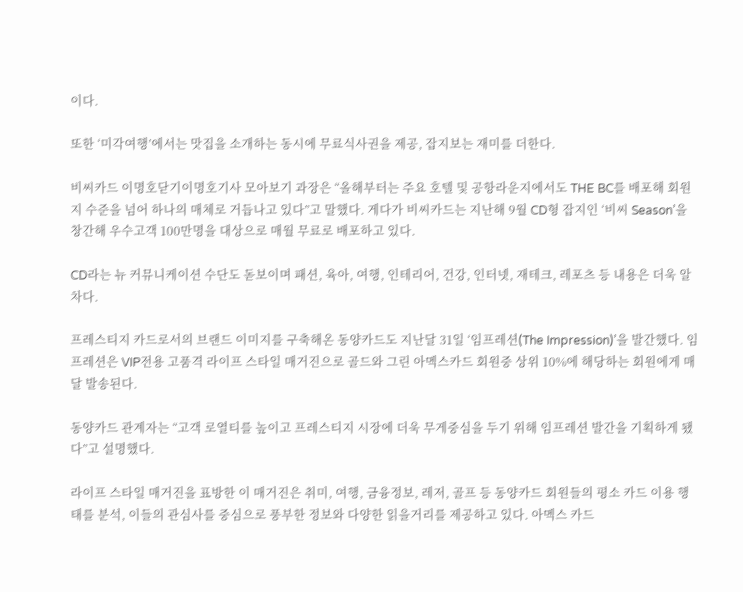이다.

또한 ‘미각여행’에서는 맛집을 소개하는 동시에 무료식사권을 제공, 잡지보는 재미를 더한다.

비씨카드 이명호닫기이명호기사 모아보기 과장은 “올해부터는 주요 호텔 및 공항라운지에서도 THE BC를 배포해 회원지 수준을 넘어 하나의 매체로 거듭나고 있다”고 말했다. 게다가 비씨카드는 지난해 9월 CD형 잡지인 ‘비씨 Season’을 창간해 우수고객 100만명을 대상으로 매월 무료로 배포하고 있다.

CD라는 뉴 커뮤니케이션 수단도 돋보이며 패션, 육아, 여행, 인테리어, 건강, 인터넷, 재테크, 레포츠 등 내용은 더욱 알차다.

프레스티지 카드로서의 브랜드 이미지를 구축해온 동양카드도 지난달 31일 ‘임프레션(The Impression)’을 발간했다. 임프레션은 VIP전용 고품격 라이프 스타일 매거진으로 골드와 그린 아멕스카드 회원중 상위 10%에 해당하는 회원에게 매달 발송된다.

동양카드 관계자는 “고객 로열티를 높이고 프레스티지 시장에 더욱 무게중심을 두기 위해 임프레션 발간을 기획하게 됐다”고 설명했다.

라이프 스타일 매거진을 표방한 이 매거진은 취미, 여행, 금융정보, 레저, 골프 등 동양카드 회원들의 평소 카드 이용 행태를 분석, 이들의 관심사를 중심으로 풍부한 정보와 다양한 읽을거리를 제공하고 있다. 아멕스 카드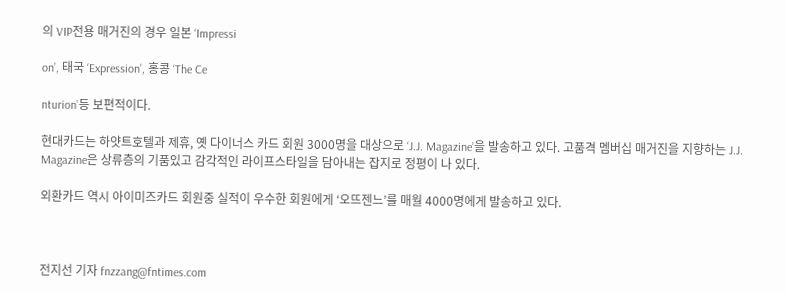의 VIP전용 매거진의 경우 일본 ‘Impressi

on’, 태국 ‘Expression’, 홍콩 ‘The Ce

nturion’등 보편적이다.

현대카드는 하얏트호텔과 제휴, 옛 다이너스 카드 회원 3000명을 대상으로 ‘J.J. Magazine’을 발송하고 있다. 고품격 멤버십 매거진을 지향하는 J.J. Magazine은 상류층의 기품있고 감각적인 라이프스타일을 담아내는 잡지로 정평이 나 있다.

외환카드 역시 아이미즈카드 회원중 실적이 우수한 회원에게 ‘오뜨젠느’를 매월 4000명에게 발송하고 있다.



전지선 기자 fnzzang@fntimes.com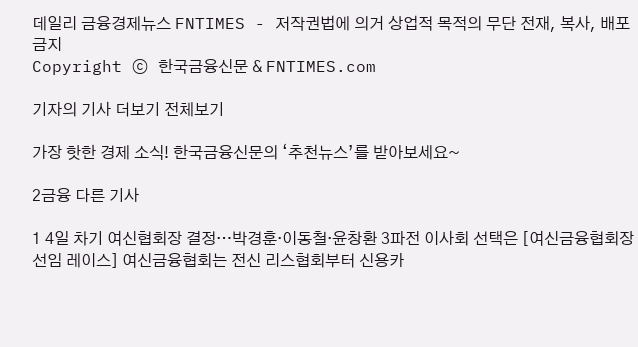데일리 금융경제뉴스 FNTIMES - 저작권법에 의거 상업적 목적의 무단 전재, 복사, 배포 금지
Copyright ⓒ 한국금융신문 & FNTIMES.com

기자의 기사 더보기 전체보기

가장 핫한 경제 소식! 한국금융신문의 ‘추천뉴스’를 받아보세요~

2금융 다른 기사

1 4일 차기 여신협회장 결정…박경훈·이동철·윤창환 3파전 이사회 선택은 [여신금융협회장 선임 레이스] 여신금융협회는 전신 리스협회부터 신용카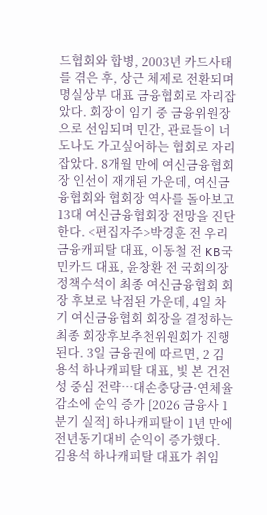드협회와 합병, 2003년 카드사태를 겪은 후, 상근 체제로 전환되며 명실상부 대표 금융협회로 자리잡았다. 회장이 임기 중 금융위원장으로 선임되며 민간, 관료들이 너도나도 가고싶어하는 협회로 자리잡았다. 8개월 만에 여신금융협회장 인선이 재개된 가운데, 여신금융협회와 협회장 역사를 돌아보고 13대 여신금융협회장 전망을 진단한다. <편집자주>박경훈 전 우리금융캐피탈 대표, 이동철 전 KB국민카드 대표, 윤창환 전 국회의장 정책수석이 최종 여신금융협회 회장 후보로 낙점된 가운데, 4일 차기 여신금융협회 회장을 결정하는 최종 회장후보추천위원회가 진행된다. 3일 금융권에 따르면, 2 김용석 하나캐피탈 대표, 빛 본 건전성 중심 전략…대손충당금·연체율 감소에 순익 증가 [2026 금융사 1분기 실적] 하나캐피탈이 1년 만에 전년동기대비 순익이 증가했다. 김용석 하나캐피탈 대표가 취임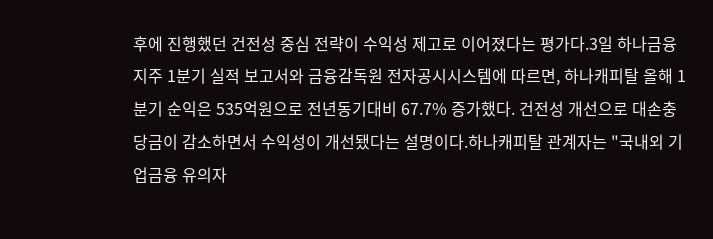후에 진행했던 건전성 중심 전략이 수익성 제고로 이어졌다는 평가다.3일 하나금융지주 1분기 실적 보고서와 금융감독원 전자공시시스템에 따르면, 하나캐피탈 올해 1분기 순익은 535억원으로 전년동기대비 67.7% 증가했다. 건전성 개선으로 대손충당금이 감소하면서 수익성이 개선됐다는 설명이다.하나캐피탈 관계자는 "국내외 기업금융 유의자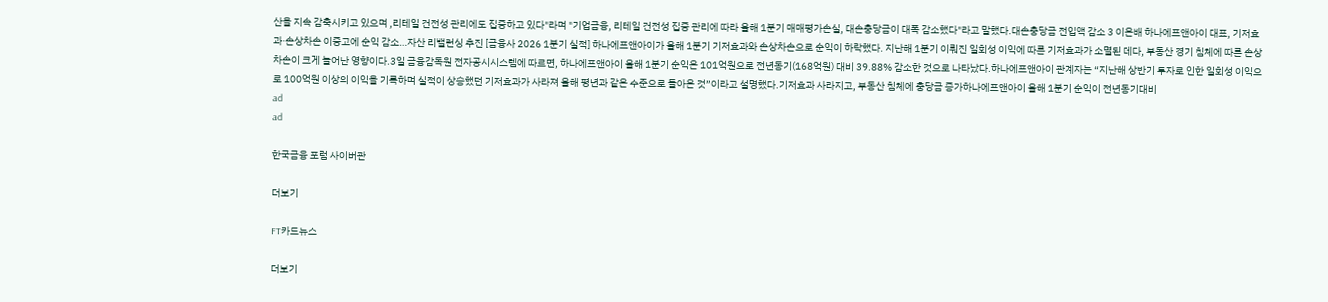산을 지속 감축시키고 있으며 ,리테일 건전성 관리에도 집중하고 있다"라며 "기업금융, 리테일 건전성 집중 관리에 따라 올해 1분기 매매평가손실, 대손충당금이 대폭 감소했다"라고 말했다.대손충당금 전입액 감소 3 이은배 하나에프앤아이 대표, 기저효과·손상차손 이중고에 순익 감소…자산 리밸런싱 추진 [금융사 2026 1분기 실적] 하나에프앤아이가 올해 1분기 기저효과와 손상차손으로 순익이 하락했다. 지난해 1분기 이뤄진 일회성 이익에 따른 기저효과가 소멸된 데다, 부동산 경기 침체에 따른 손상차손이 크게 늘어난 영향이다.3일 금융감독원 전자공시시스템에 따르면, 하나에프앤아이 올해 1분기 순익은 101억원으로 전년동기(168억원) 대비 39.88% 감소한 것으로 나타났다.하나에프앤아이 관계자는 “지난해 상반기 투자로 인한 일회성 이익으로 100억원 이상의 이익을 기록하며 실적이 상승했던 기저효과가 사라져 올해 평년과 같은 수준으로 돌아온 것”이라고 설명했다.기저효과 사라지고, 부동산 침체에 충당금 증가하나에프앤아이 올해 1분기 순익이 전년동기대비
ad
ad

한국금융 포럼 사이버관

더보기

FT카드뉴스

더보기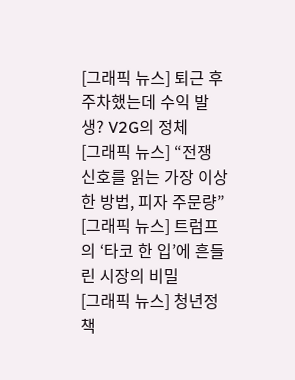[그래픽 뉴스] 퇴근 후 주차했는데 수익 발생? V2G의 정체
[그래픽 뉴스] “전쟁 신호를 읽는 가장 이상한 방법, 피자 주문량”
[그래픽 뉴스] 트럼프의 ‘타코 한 입’에 흔들린 시장의 비밀
[그래픽 뉴스] 청년정책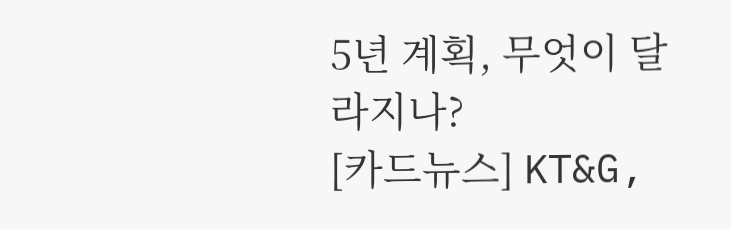5년 계획, 무엇이 달라지나?
[카드뉴스] KT&G,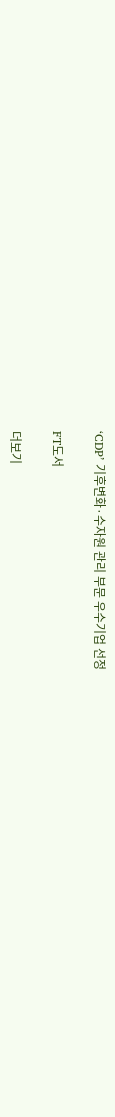‘CDP’ 기후변화·수자원 관리 부문 우수기업 선정

FT도서

더보기